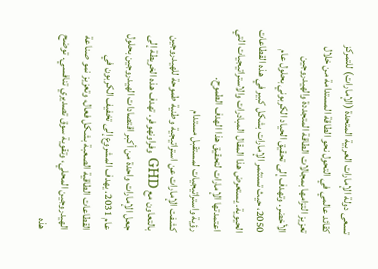تسعى دولة الإمارات العربية المتحدة (الإمارات) للتمركز كقائد عالمي في التحول نحو الطاقة المستدامة من خلال تعزيز التزامها بمجالات الطاقة المتجددة والهيدروجين الأخضر. وتهدف إلى تحقيق الحياد الكربوني بحلول عام 2050، حيث تستثمر الإمارات بشكل كبير في هذه القطاعات الحيوية. يستعرض هذا المقال المبادرات والاستراتيجيات التي اعتمدتها الإمارات لتحقيق هذا الهدف الطموح.
رؤية واستراتيجيات لمستقبل مستدام
كشفت الإمارات عن استراتيجية وطنية طموحة للهيدروجين بالتعاون مع GHD وفراونهوفر. تهدف هذه الخريطة إلى جعل الإمارات واحدة من أكبر اقتصادات الهيدروجين بحلول عام 2031. يهدف المشروع إلى تخفيف الكربون في القطاعات الطاقية الصعبة بشكل فعال، وتعزيز نمو صناعة الهيدروجين المحلي، وتقوية سوق تصديري تنافسي. توضح هذه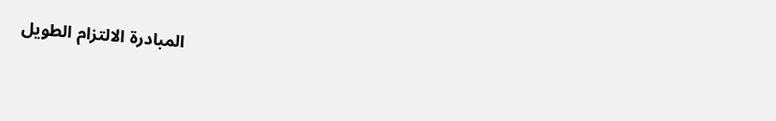المبادرة الالتزام الطويل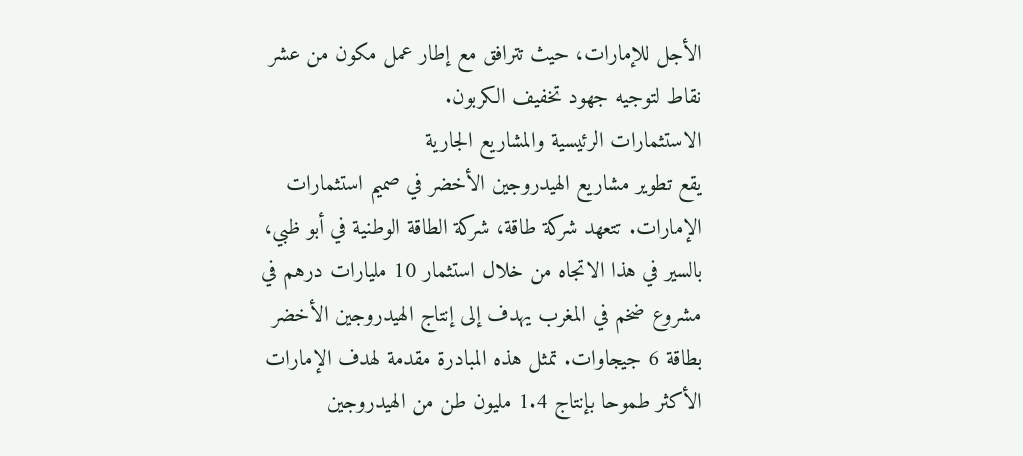الأجل للإمارات، حيث تترافق مع إطار عمل مكون من عشر نقاط لتوجيه جهود تخفيف الكربون.
الاستثمارات الرئيسية والمشاريع الجارية
يقع تطوير مشاريع الهيدروجين الأخضر في صميم استثمارات الإمارات. تتعهد شركة طاقة، شركة الطاقة الوطنية في أبو ظبي، بالسير في هذا الاتجاه من خلال استثمار 10 مليارات درهم في مشروع ضخم في المغرب يهدف إلى إنتاج الهيدروجين الأخضر بطاقة 6 جيجاوات. تمثل هذه المبادرة مقدمة لهدف الإمارات الأكثر طموحا بإنتاج 1.4 مليون طن من الهيدروجين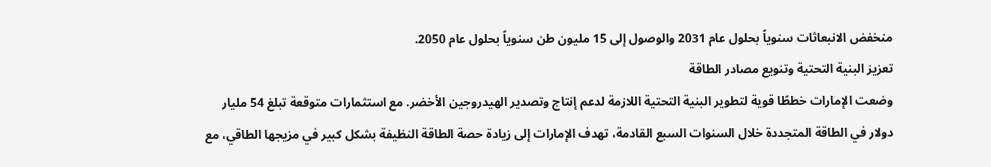منخفض الانبعاثات سنوياً بحلول عام 2031 والوصول إلى 15 مليون طن سنوياً بحلول عام 2050.
تعزيز البنية التحتية وتنويع مصادر الطاقة
وضعت الإمارات خططًا قوية لتطوير البنية التحتية اللازمة لدعم إنتاج وتصدير الهيدروجين الأخضر. مع استثمارات متوقعة تبلغ 54 مليار دولار في الطاقة المتجددة خلال السنوات السبع القادمة، تهدف الإمارات إلى زيادة حصة الطاقة النظيفة بشكل كبير في مزيجها الطاقي، مع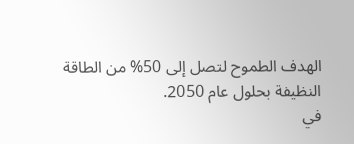الهدف الطموح لتصل إلى 50% من الطاقة النظيفة بحلول عام 2050.
في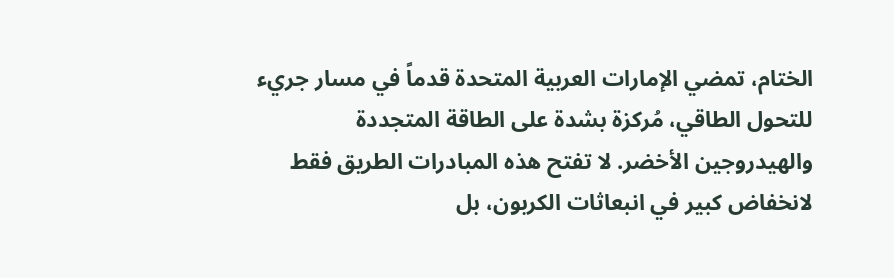الختام، تمضي الإمارات العربية المتحدة قدماً في مسار جريء للتحول الطاقي، مُركزة بشدة على الطاقة المتجددة والهيدروجين الأخضر. لا تفتح هذه المبادرات الطريق فقط لانخفاض كبير في انبعاثات الكربون، بل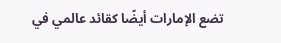تضع الإمارات أيضًا كقائد عالمي في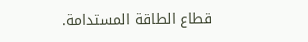قطاع الطاقة المستدامة.